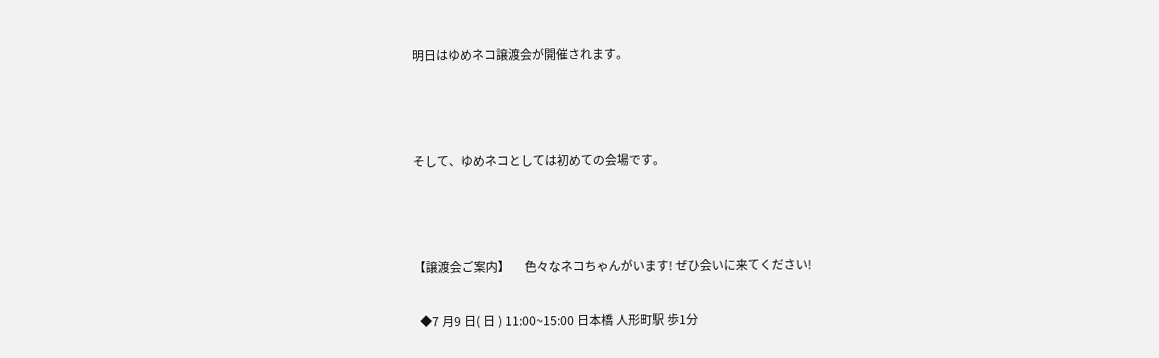明日はゆめネコ譲渡会が開催されます。



そして、ゆめネコとしては初めての会場です。



【譲渡会ご案内】     色々なネコちゃんがいます! ぜひ会いに来てください!

  ◆7 月9 日( 日 ) 11:00~15:00 日本橋 人形町駅 歩1分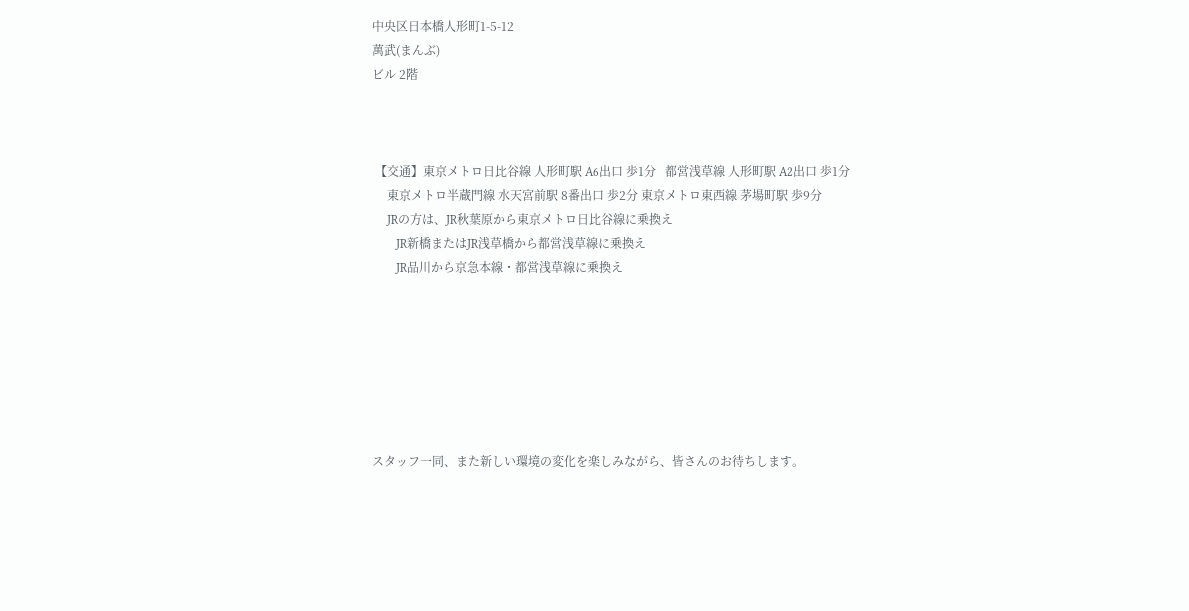中央区日本橋人形町1-5-12
萬武(まんぶ)
ビル 2階



 【交通】東京メトロ日比谷線 人形町駅 A6出口 歩1分   都営浅草線 人形町駅 A2出口 歩1分
     東京メトロ半蔵門線 水天宮前駅 8番出口 歩2分 東京メトロ東西線 茅場町駅 歩9分
     JRの方は、JR秋葉原から東京メトロ日比谷線に乗換え
        JR新橋またはJR浅草橋から都営浅草線に乗換え
        JR品川から京急本線・都営浅草線に乗換え







スタッフ一同、また新しい環境の変化を楽しみながら、皆さんのお待ちします。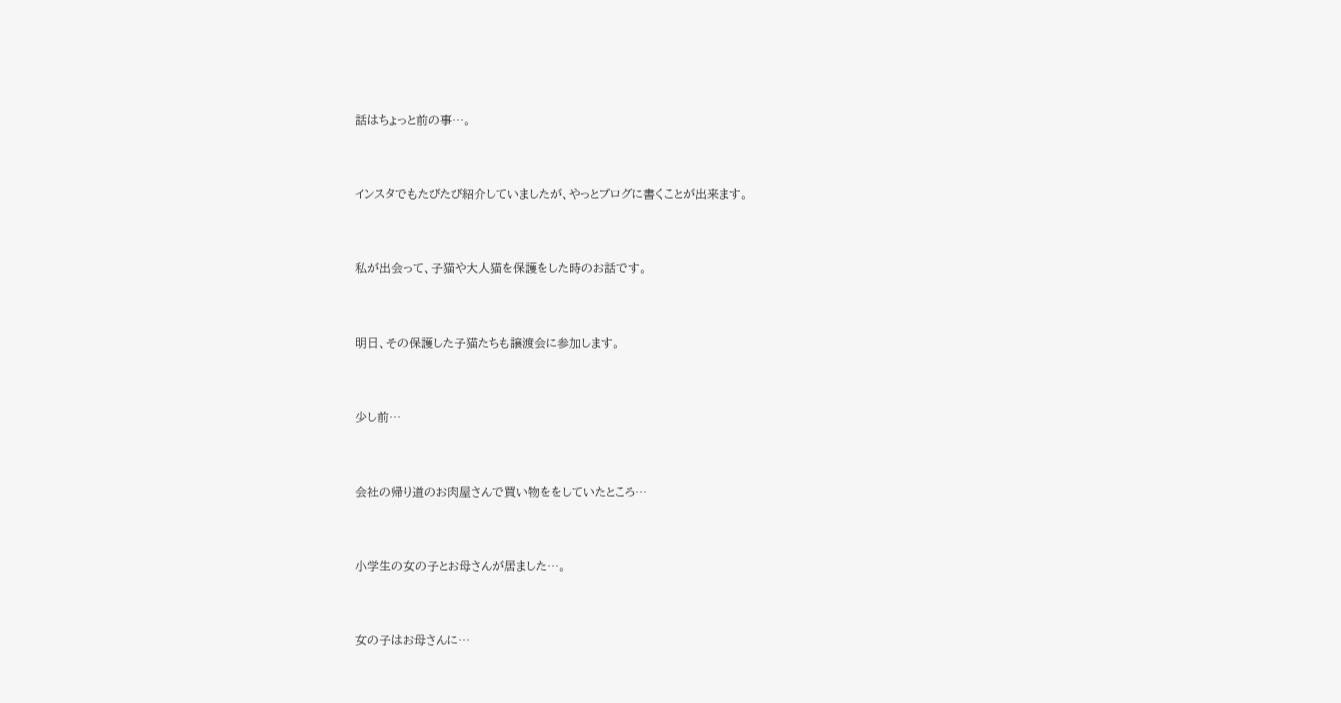話はちょっと前の事…。



インスタでもたびたび紹介していましたが、やっとブログに書くことが出来ます。



私が出会って、子猫や大人猫を保護をした時のお話です。



明日、その保護した子猫たちも譲渡会に参加します。



少し前…



会社の帰り道のお肉屋さんで買い物ををしていたところ…



小学生の女の子とお母さんが居ました…。



女の子はお母さんに…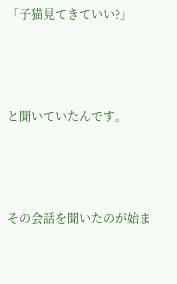「子猫見てきていい?」



と聞いていたんです。



その会話を聞いたのが始ま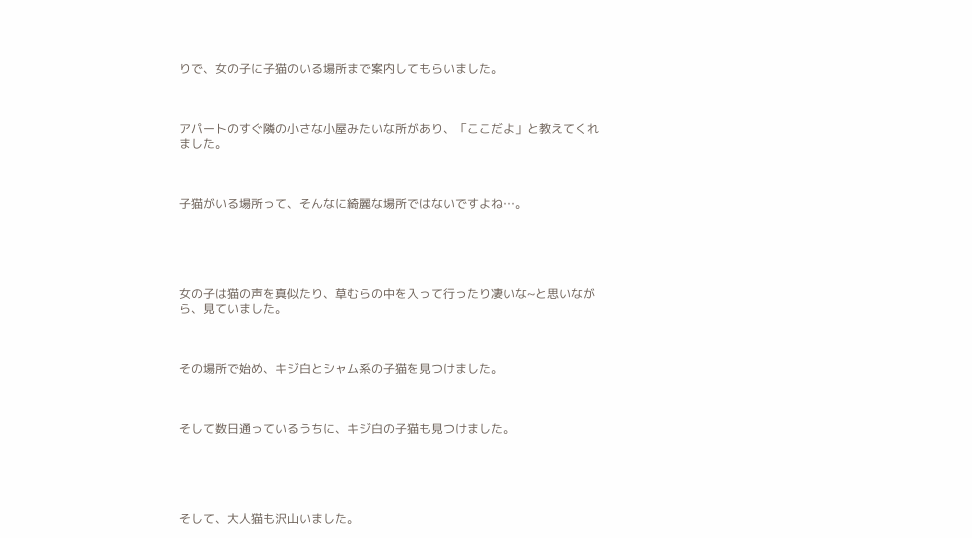りで、女の子に子猫のいる場所まで案内してもらいました。



アパートのすぐ隣の小さな小屋みたいな所があり、「ここだよ」と教えてくれました。



子猫がいる場所って、そんなに綺麗な場所ではないですよね…。





女の子は猫の声を真似たり、草むらの中を入って行ったり凄いな~と思いながら、見ていました。



その場所で始め、キジ白とシャム系の子猫を見つけました。



そして数日通っているうちに、キジ白の子猫も見つけました。





そして、大人猫も沢山いました。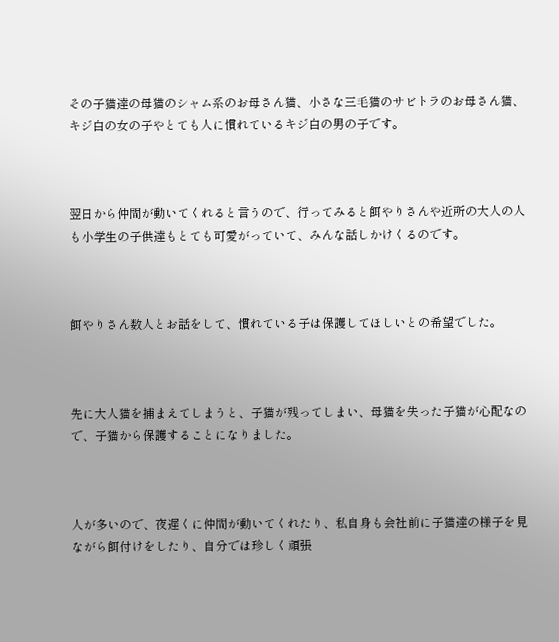その子猫達の母猫のシャム系のお母さん猫、小さな三毛猫のサビトラのお母さん猫、キジ白の女の子やとても人に慣れているキジ白の男の子です。



翌日から仲間が動いてくれると言うので、行ってみると餌やりさんや近所の大人の人も小学生の子供達もとても可愛がっていて、みんな話しかけくるのです。



餌やりさん数人とお話をして、慣れている子は保護してほしいとの希望でした。



先に大人猫を捕まえてしまうと、子猫が残ってしまい、母猫を失った子猫が心配なので、子猫から保護することになりました。



人が多いので、夜遅くに仲間が動いてくれたり、私自身も会社前に子猫達の様子を見ながら餌付けをしたり、自分では珍しく頑張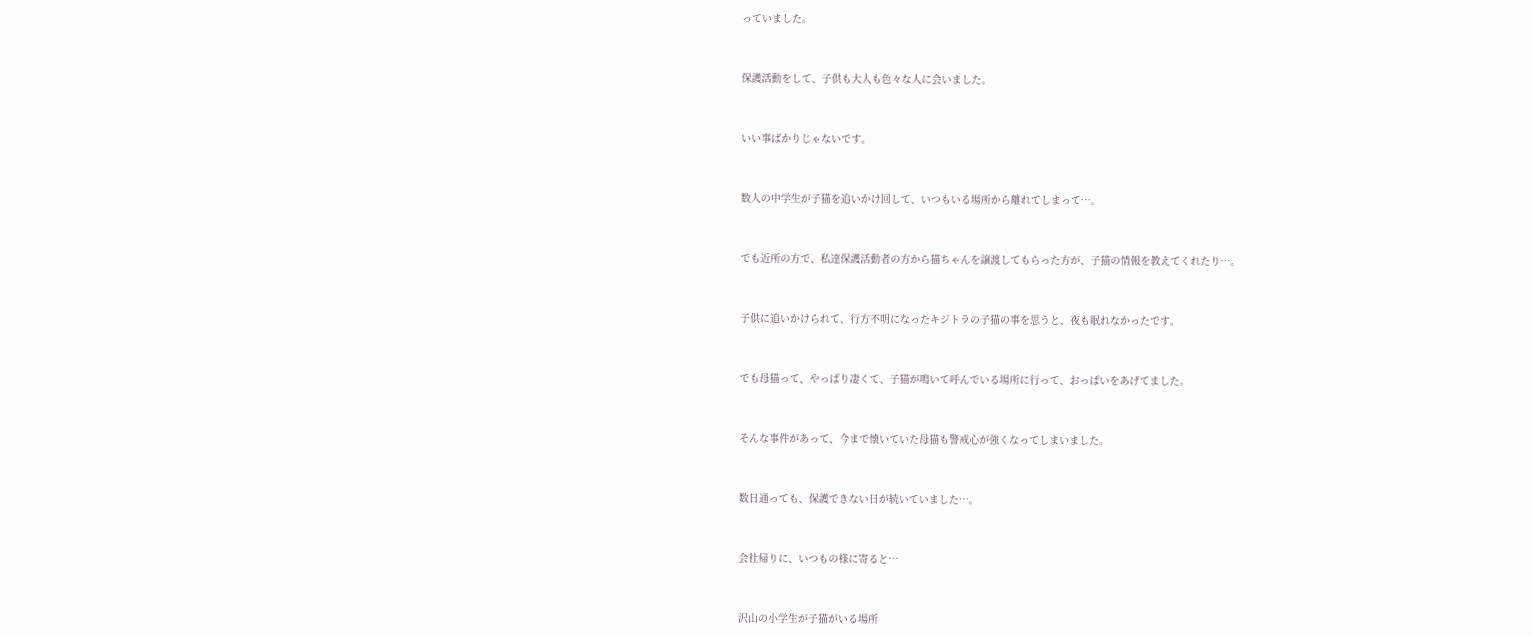っていました。



保護活動をして、子供も大人も色々な人に会いました。



いい事ばかりじゃないです。



数人の中学生が子猫を追いかけ回して、いつもいる場所から離れてしまって…。



でも近所の方で、私達保護活動者の方から猫ちゃんを譲渡してもらった方が、子猫の情報を教えてくれたり…。



子供に追いかけられて、行方不明になったキジトラの子猫の事を思うと、夜も眠れなかったです。



でも母猫って、やっぱり凄くて、子猫が鳴いて呼んでいる場所に行って、おっぱいをあげてました。



そんな事件があって、今まで懐いていた母猫も警戒心が強くなってしまいました。



数日通っても、保護できない日が続いていました…。



会社帰りに、いつもの様に寄ると…



沢山の小学生が子猫がいる場所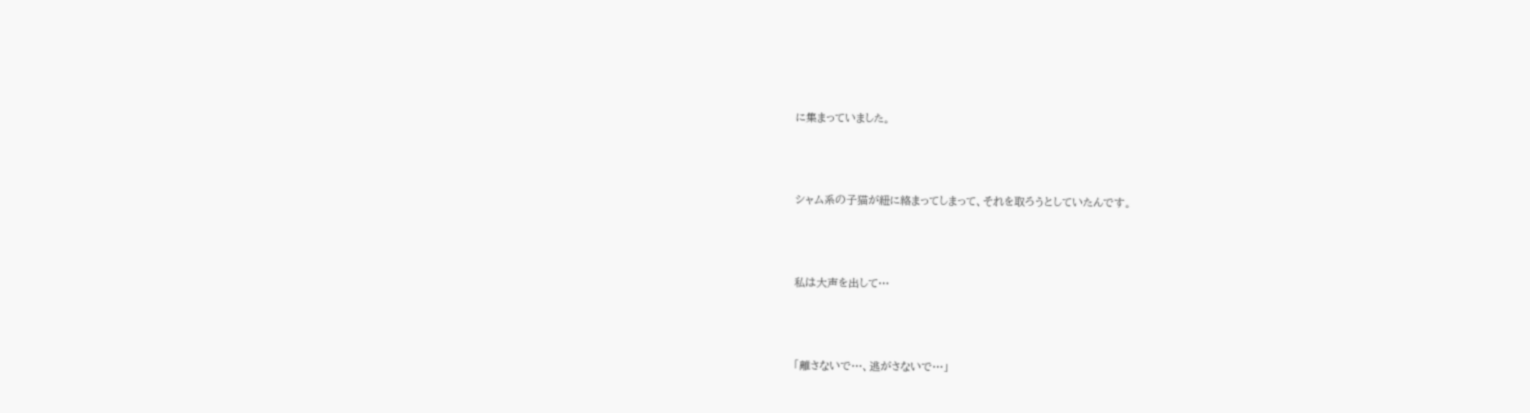に集まっていました。



シャム系の子猫が紐に絡まってしまって、それを取ろうとしていたんです。



私は大声を出して…



「離さないで…、逃がさないで…」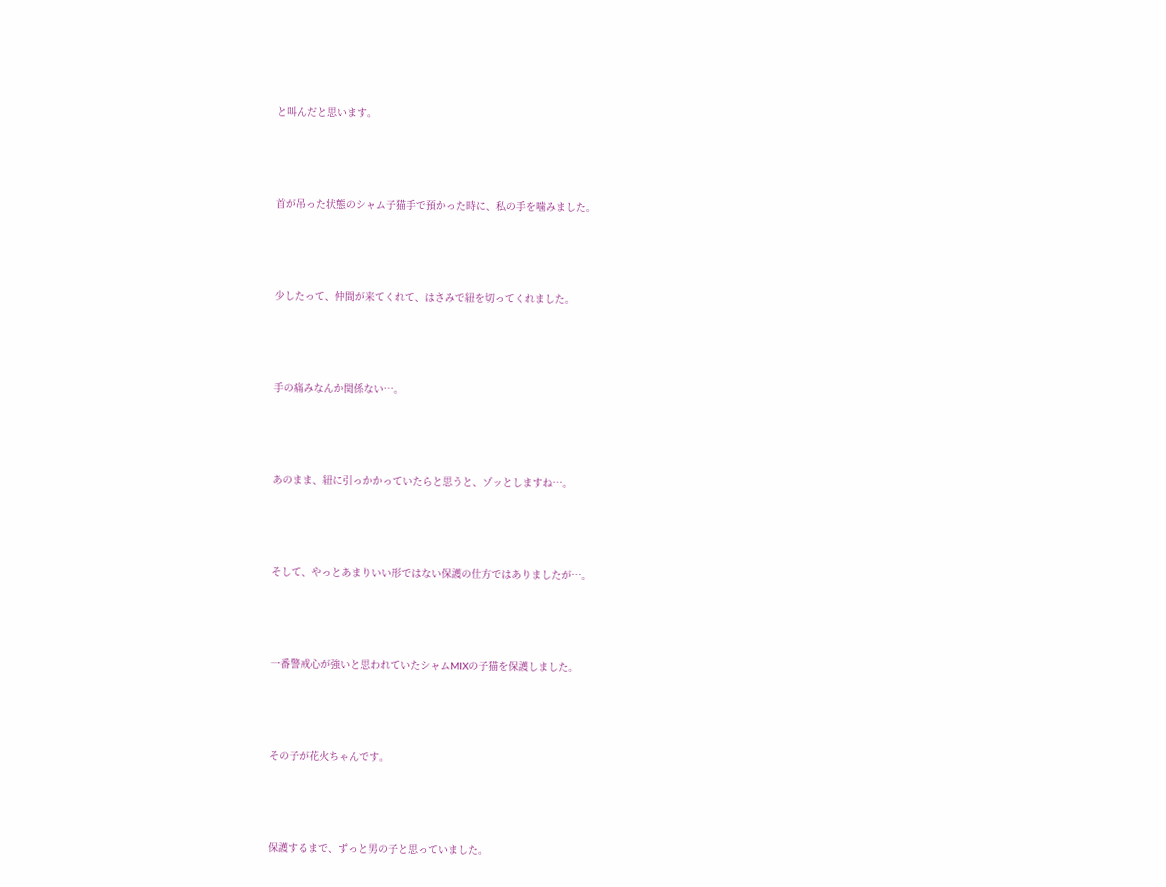と叫んだと思います。



首が吊った状態のシャム子猫手で預かった時に、私の手を噛みました。



少したって、仲間が来てくれて、はさみで紐を切ってくれました。



手の痛みなんか関係ない…。



あのまま、紐に引っかかっていたらと思うと、ゾッとしますね…。



そして、やっとあまりいい形ではない保護の仕方ではありましたが…。



一番警戒心が強いと思われていたシャムMIXの子猫を保護しました。



その子が花火ちゃんです。



保護するまで、ずっと男の子と思っていました。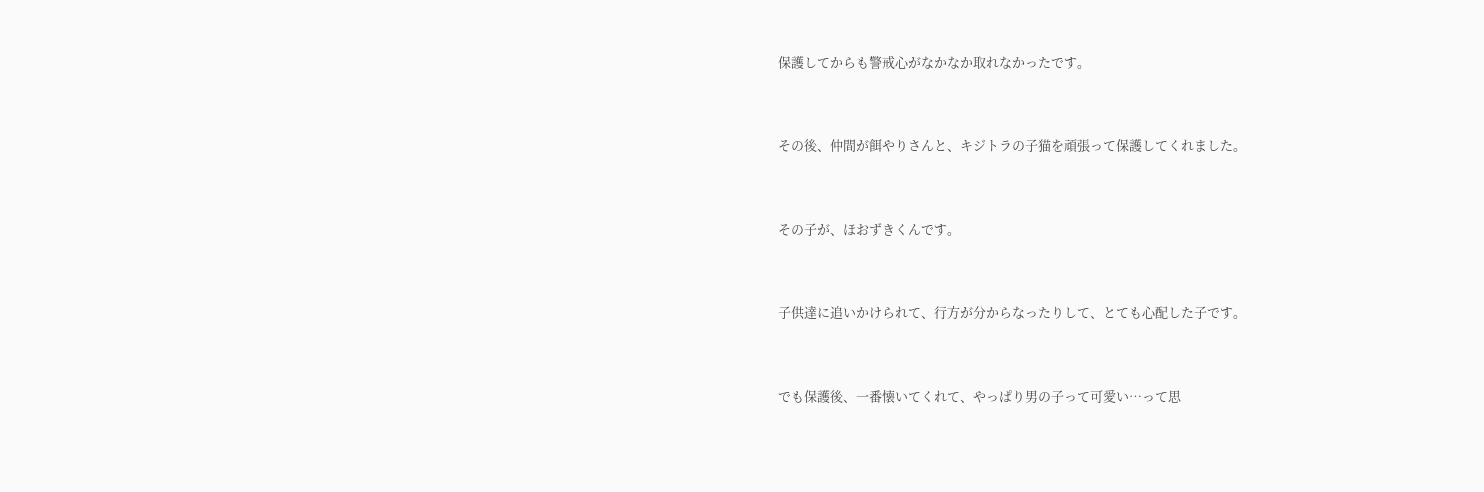保護してからも警戒心がなかなか取れなかったです。



その後、仲間が餌やりさんと、キジトラの子猫を頑張って保護してくれました。



その子が、ほおずきくんです。



子供達に追いかけられて、行方が分からなったりして、とても心配した子です。



でも保護後、一番懐いてくれて、やっぱり男の子って可愛い…って思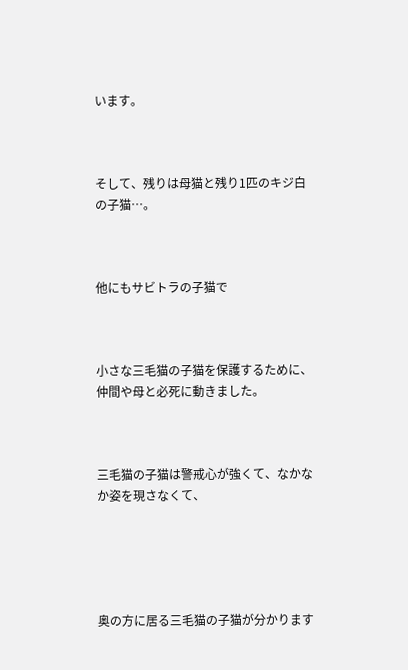います。



そして、残りは母猫と残り1匹のキジ白の子猫…。



他にもサビトラの子猫で



小さな三毛猫の子猫を保護するために、仲間や母と必死に動きました。



三毛猫の子猫は警戒心が強くて、なかなか姿を現さなくて、





奥の方に居る三毛猫の子猫が分かります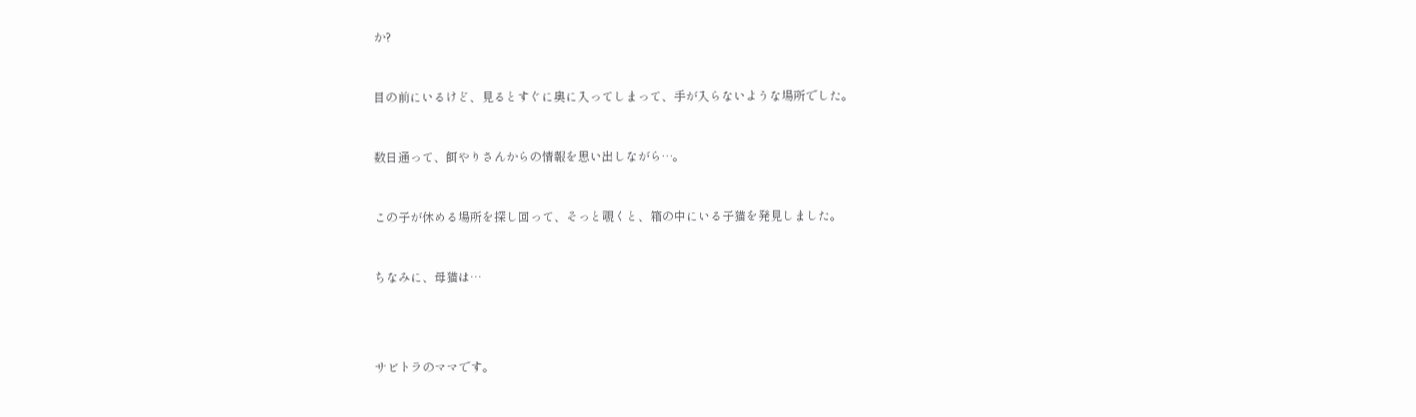か?



目の前にいるけど、見るとすぐに奥に入ってしまって、手が入らないような場所でした。



数日通って、餌やりさんからの情報を思い出しながら…。



この子が休める場所を探し回って、そっと覗くと、箱の中にいる子猫を発見しました。



ちなみに、母猫は…





サビトラのママです。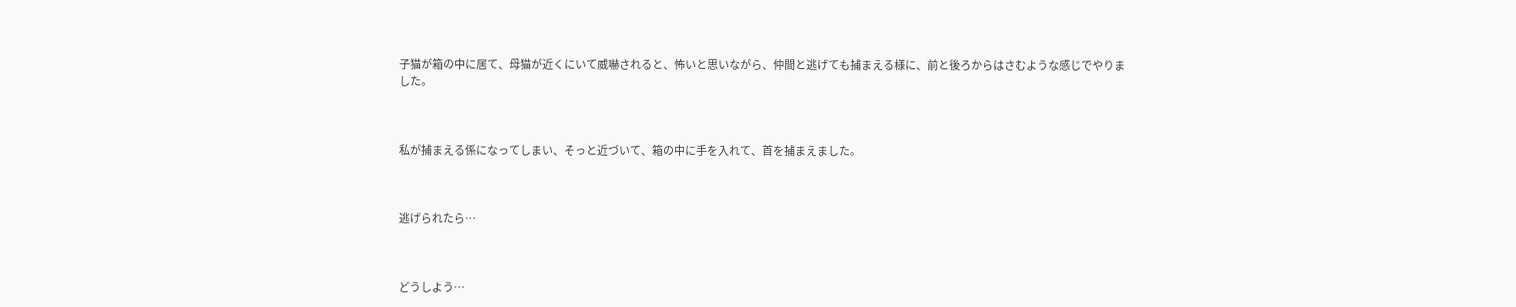子猫が箱の中に居て、母猫が近くにいて威嚇されると、怖いと思いながら、仲間と逃げても捕まえる様に、前と後ろからはさむような感じでやりました。



私が捕まえる係になってしまい、そっと近づいて、箱の中に手を入れて、首を捕まえました。



逃げられたら…



どうしよう…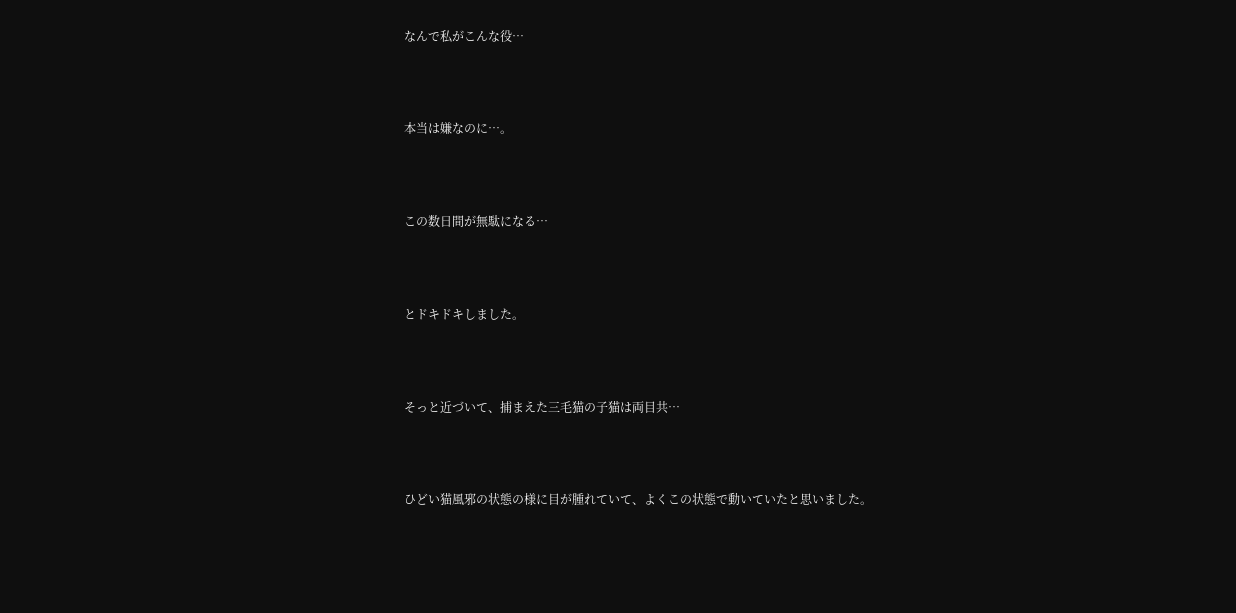なんで私がこんな役…



本当は嫌なのに…。



この数日間が無駄になる…



とドキドキしました。



そっと近づいて、捕まえた三毛猫の子猫は両目共…



ひどい猫風邪の状態の様に目が腫れていて、よくこの状態で動いていたと思いました。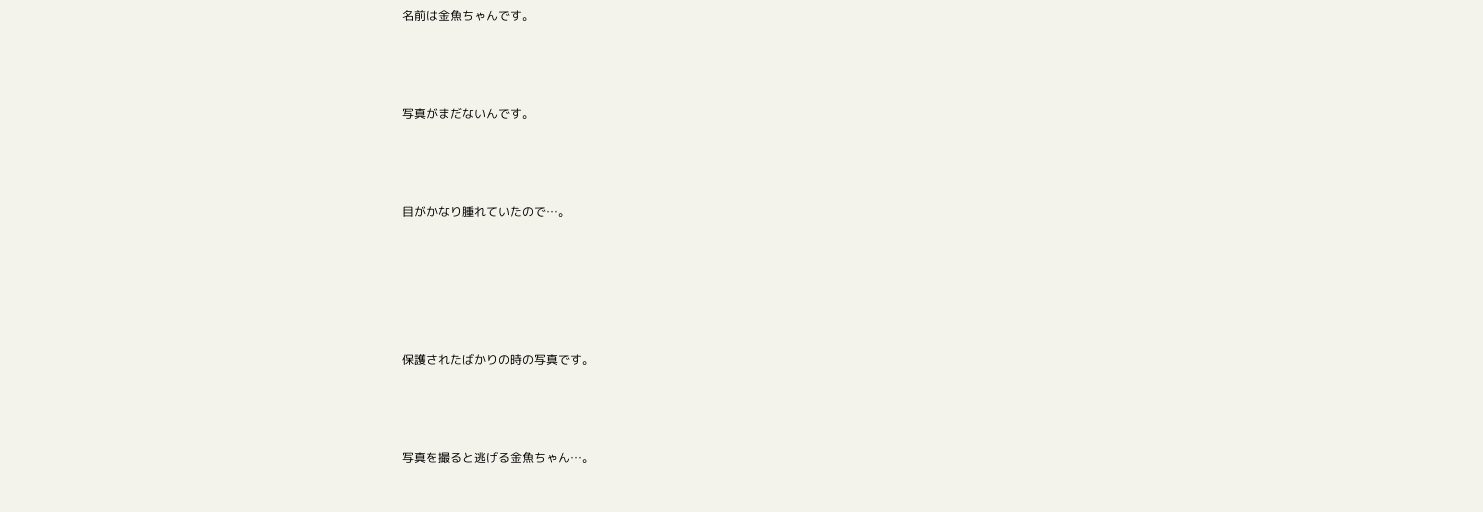名前は金魚ちゃんです。



写真がまだないんです。



目がかなり腫れていたので…。





保護されたばかりの時の写真です。



写真を撮ると逃げる金魚ちゃん…。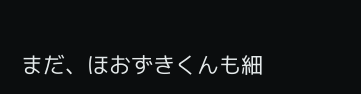まだ、ほおずきくんも細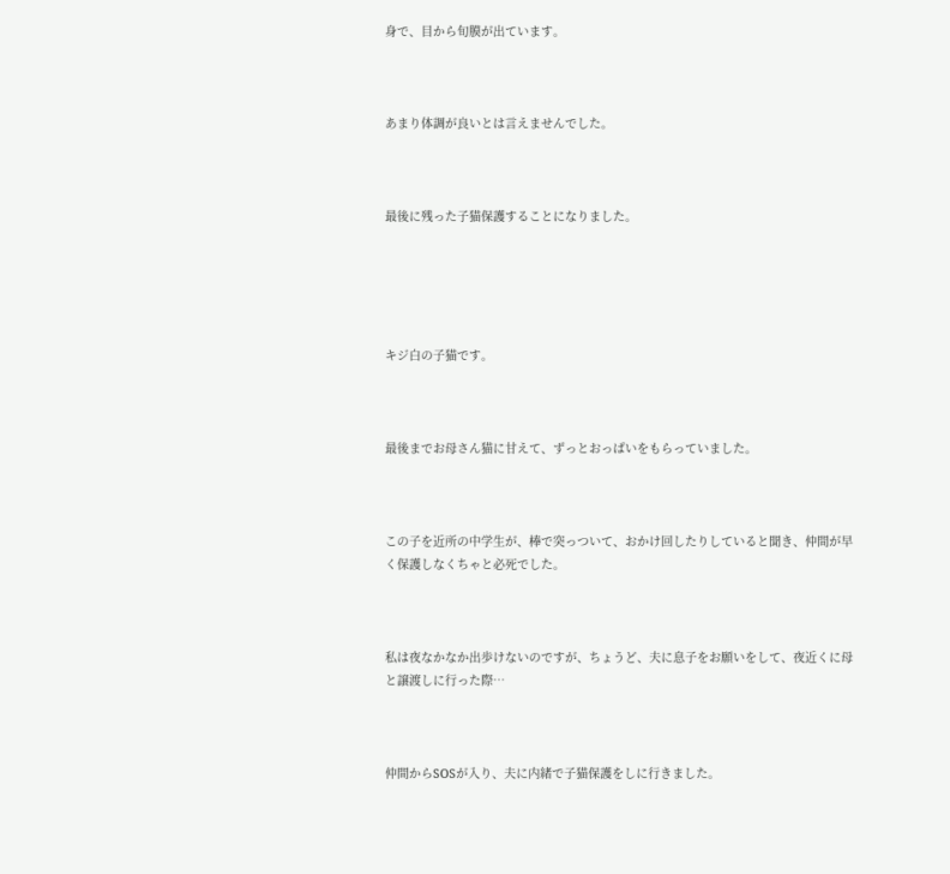身で、目から旬膜が出ています。



あまり体調が良いとは言えませんでした。



最後に残った子猫保護することになりました。





キジ白の子猫です。



最後までお母さん猫に甘えて、ずっとおっぱいをもらっていました。



この子を近所の中学生が、棒で突っついて、おかけ回したりしていると聞き、仲間が早く保護しなくちゃと必死でした。



私は夜なかなか出歩けないのですが、ちょうど、夫に息子をお願いをして、夜近くに母と譲渡しに行った際…



仲間からSOSが入り、夫に内緒で子猫保護をしに行きました。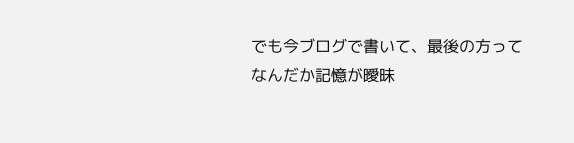でも今ブログで書いて、最後の方ってなんだか記憶が曖昧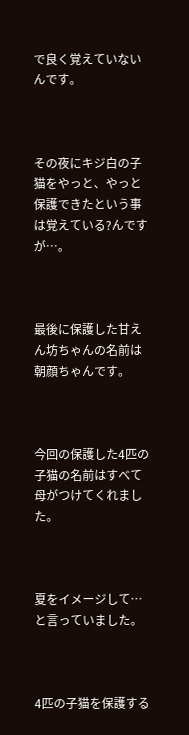で良く覚えていないんです。



その夜にキジ白の子猫をやっと、やっと保護できたという事は覚えている?んですが…。



最後に保護した甘えん坊ちゃんの名前は朝顔ちゃんです。



今回の保護した4匹の子猫の名前はすべて母がつけてくれました。



夏をイメージして…と言っていました。



4匹の子猫を保護する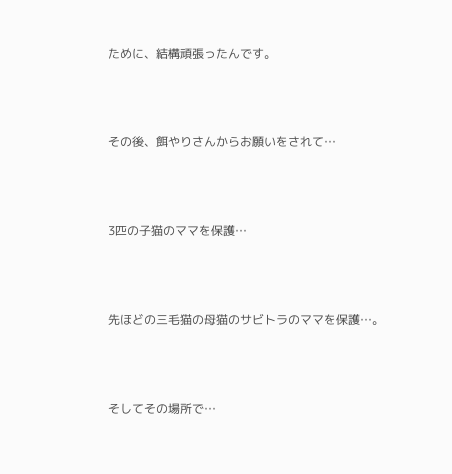ために、結構頑張ったんです。



その後、餌やりさんからお願いをされて…



3匹の子猫のママを保護…



先ほどの三毛猫の母猫のサビトラのママを保護…。



そしてその場所で…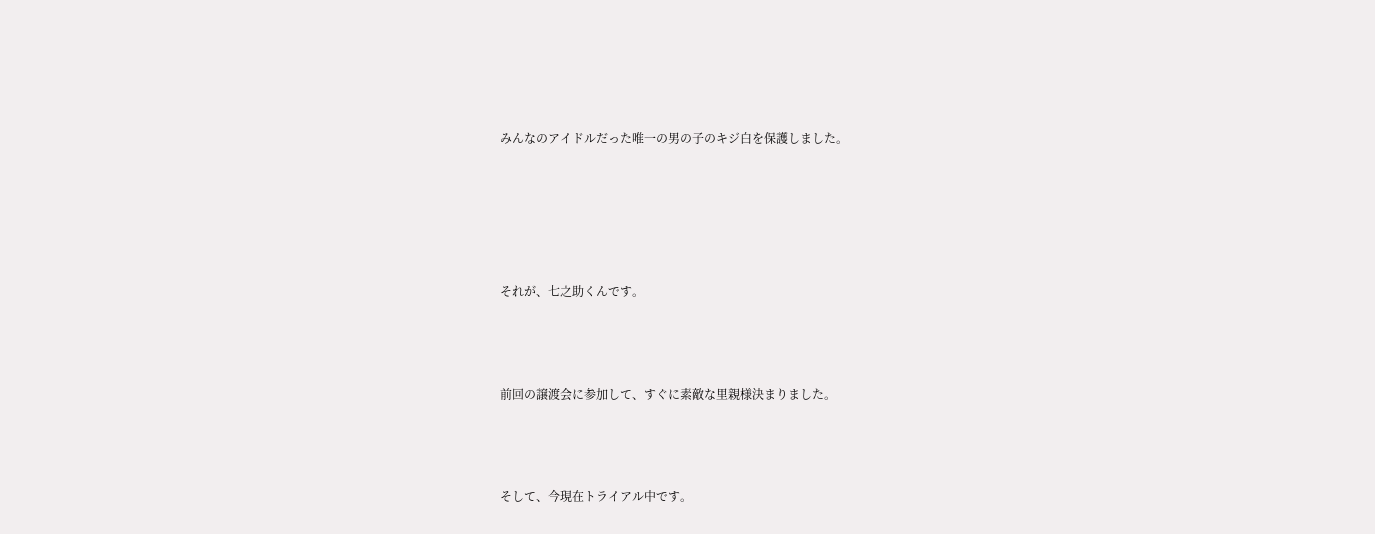みんなのアイドルだった唯一の男の子のキジ白を保護しました。





それが、七之助くんです。



前回の譲渡会に参加して、すぐに素敵な里親様決まりました。



そして、今現在トライアル中です。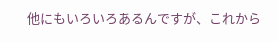他にもいろいろあるんですが、これから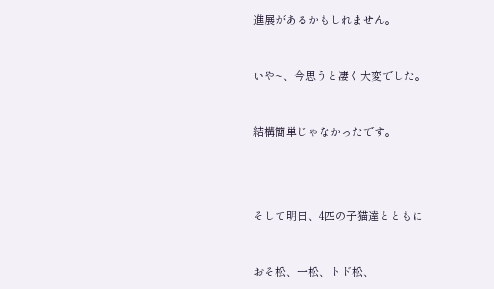進展があるかもしれません。



いや~、今思うと凄く大変でした。



結構簡単じゃなかったです。





そして明日、4匹の子猫達とともに



おそ松、一松、トド松、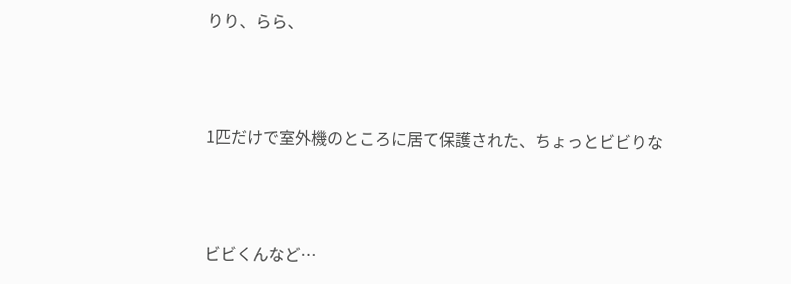りり、らら、



1匹だけで室外機のところに居て保護された、ちょっとビビりな



ビビくんなど…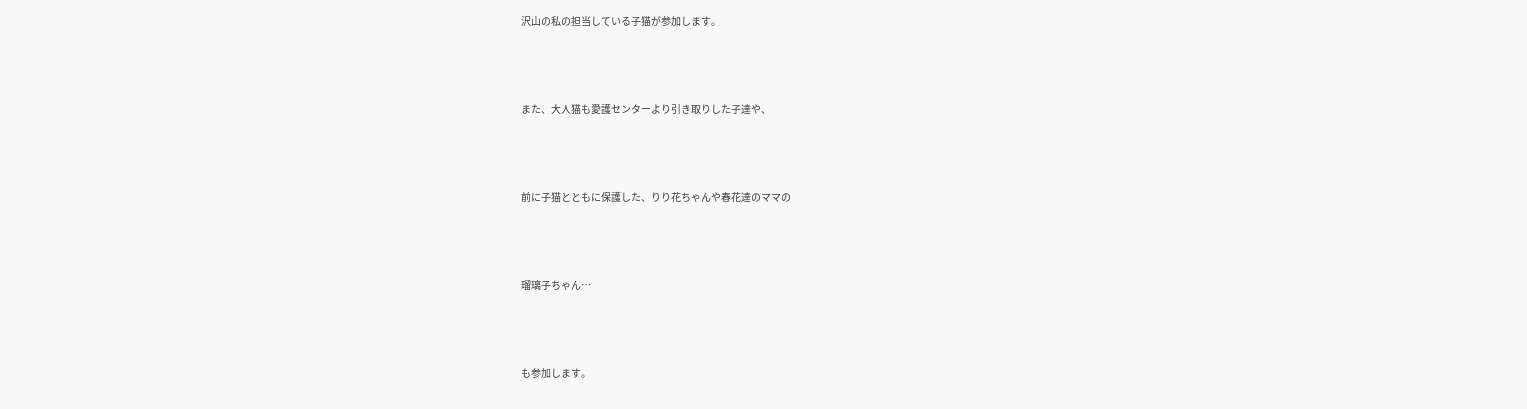沢山の私の担当している子猫が参加します。



また、大人猫も愛護センターより引き取りした子達や、



前に子猫とともに保護した、りり花ちゃんや春花達のママの



瑠璃子ちゃん…



も参加します。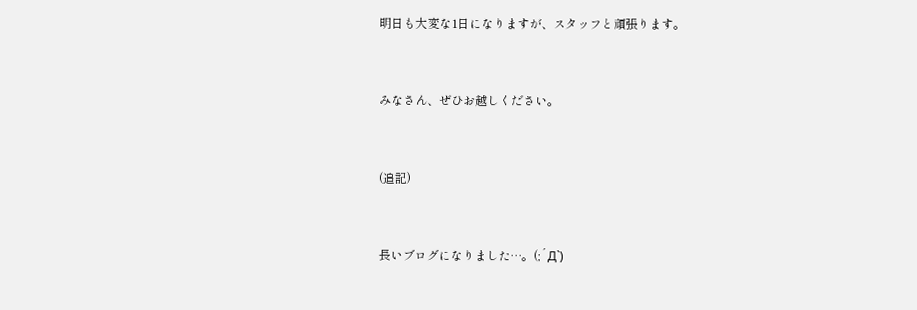明日も大変な1日になりますが、スタッフと頑張ります。



みなさん、ぜひお越しください。



(追記)



長いブログになりました…。(;´Д`)